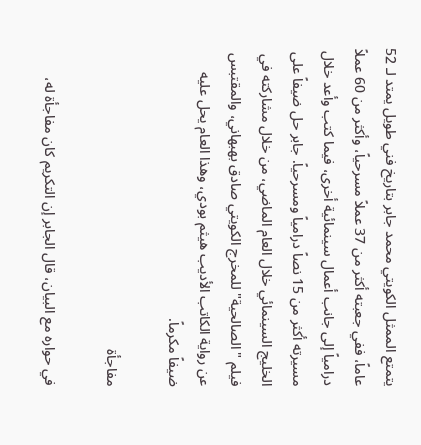يتمتع الممثل الكويتي محمد جابر بتاريخ فني طويل يمتد لـ 52 عاماً، ففي جعبته أكثر من 37 عملاً مسرحياً، وأكثر من 60 عملاً درامياً إلى جانب أعمال سينمائية أخرى، فيما كتب وأعد خلال مسيرته أكثر من 15 نصاً درامياً ومسرحياً. جابر حل ضيفاً على الخليج السينمائي خلال العام الماضي، من خلال مشاركته في فيلم "الصالحية" للمخرج الكويتي صادق بهبهاني، والمقتبس عن رواية الكاتب الأديب هيثم بودي، وهذا العام يحل عليه ضيفاً مكرماً.

مفاجأة

في حواره مع البيان، قال الجابر إن التكريم كان مفاجأة له،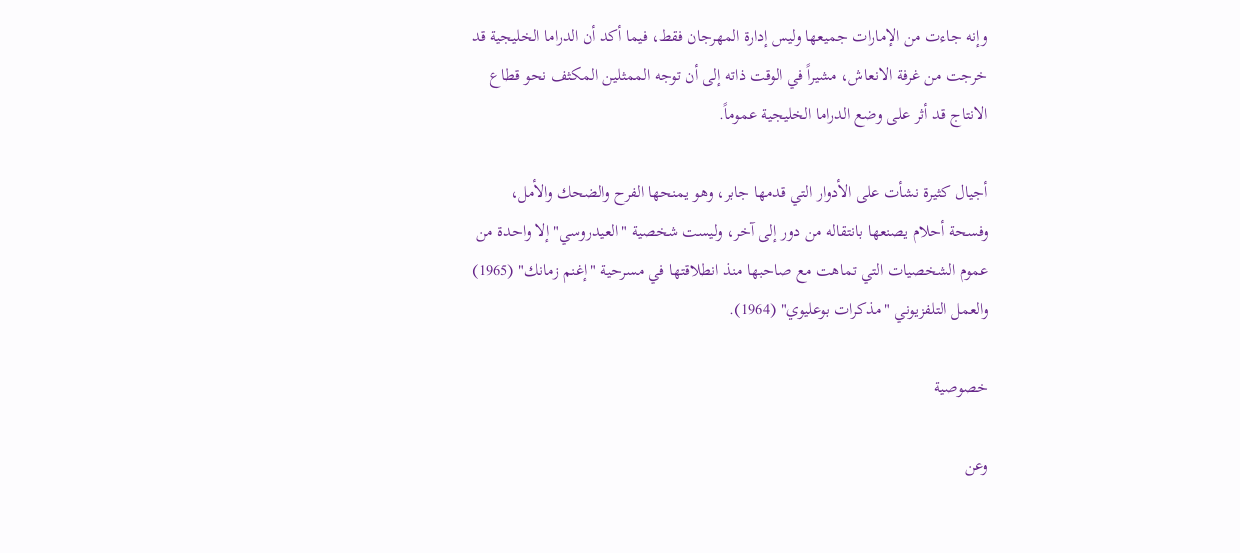وإنه جاءت من الإمارات جميعها وليس إدارة المهرجان فقط، فيما أكد أن الدراما الخليجية قد خرجت من غرفة الانعاش، مشيراً في الوقت ذاته إلى أن توجه الممثلين المكثف نحو قطاع الانتاج قد أثر على وضع الدراما الخليجية عموماً.

أجيال كثيرة نشأت على الأدوار التي قدمها جابر، وهو يمنحها الفرح والضحك والأمل، وفسحة أحلام يصنعها بانتقاله من دور إلى آخر، وليست شخصية "العيدروسي" إلا واحدة من عموم الشخصيات التي تماهت مع صاحبها منذ انطلاقتها في مسرحية "إغنم زمانك" (1965) والعمل التلفزيوني "مذكرات بوعليوي" (1964).

خصوصية

وعن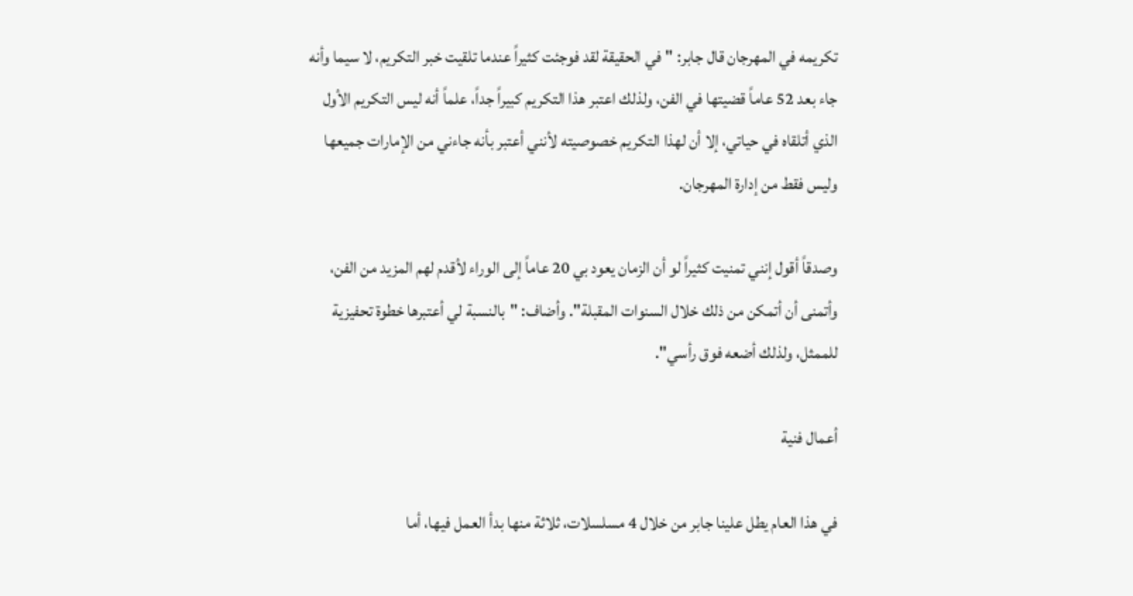تكريمه في المهرجان قال جابر: "في الحقيقة لقد فوجئت كثيراً عندما تلقيت خبر التكريم، لا سيما وأنه جاء بعد 52 عاماً قضيتها في الفن، ولذلك اعتبر هذا التكريم كبيراً جداً، علماً أنه ليس التكريم الأول الذي أتلقاه في حياتي، إلا أن لهذا التكريم خصوصيته لأنني أعتبر بأنه جاءني من الإمارات جميعها وليس فقط من إدارة المهرجان.

وصدقاً أقول إنني تمنيت كثيراً لو أن الزمان يعود بي 20 عاماً إلى الوراء لأقدم لهم المزيد من الفن، وأتمنى أن أتمكن من ذلك خلال السنوات المقبلة". وأضاف: "بالنسبة لي أعتبرها خطوة تحفيزية للممثل، ولذلك أضعه فوق رأسي".

أعمال فنية

في هذا العام يطل علينا جابر من خلال 4 مسلسلات، ثلاثة منها بدأ العمل فيها، أما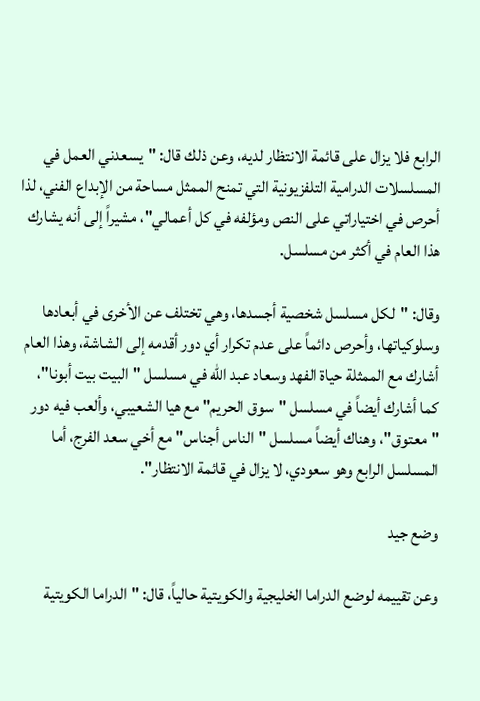الرابع فلا يزال على قائمة الانتظار لديه، وعن ذلك قال: "يسعدني العمل في المسلسلات الدرامية التلفزيونية التي تمنح الممثل مساحة من الإبداع الفني، لذا أحرص في اختياراتي على النص ومؤلفه في كل أعمالي"، مشيراً إلى أنه يشارك هذا العام في أكثر من مسلسل.

وقال: "لكل مسلسل شخصية أجسدها، وهي تختلف عن الأخرى في أبعادها وسلوكياتها، وأحرص دائماً على عدم تكرار أي دور أقدمه إلى الشاشة، وهذا العام أشارك مع الممثلة حياة الفهد وسعاد عبد الله في مسلسل "البيت بيت أبونا"، كما أشارك أيضاً في مسلسل "سوق الحريم" مع هيا الشعيبي، وألعب فيه دور "معتوق"، وهناك أيضاً مسلسل "الناس أجناس" مع أخي سعد الفرج، أما المسلسل الرابع وهو سعودي، لا يزال في قائمة الانتظار".

وضع جيد

وعن تقييمه لوضع الدراما الخليجية والكويتية حالياً، قال: "الدراما الكويتية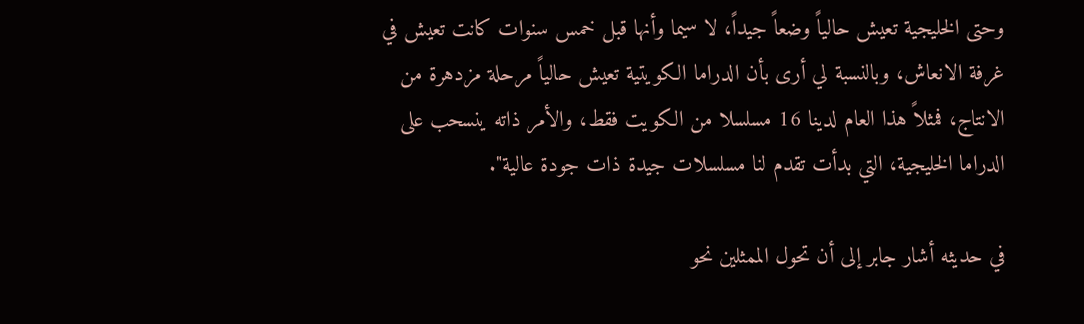وحتى الخليجية تعيش حالياً وضعاً جيداً، لا سيما وأنها قبل خمس سنوات كانت تعيش في غرفة الانعاش، وبالنسبة لي أرى بأن الدراما الكويتية تعيش حالياً مرحلة مزدهرة من الانتاج، فمثلاً هذا العام لدينا 16 مسلسلا من الكويت فقط، والأمر ذاته ينسحب على الدراما الخليجية، التي بدأت تقدم لنا مسلسلات جيدة ذات جودة عالية".

في حديثه أشار جابر إلى أن تحول الممثلين نحو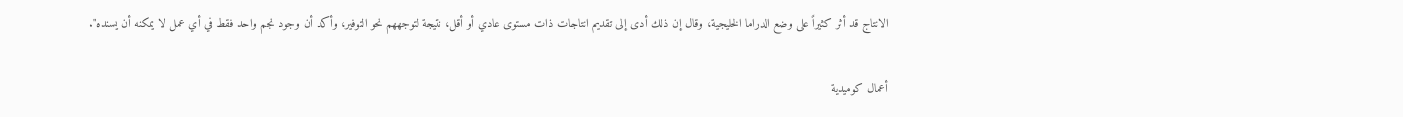الانتاج قد أثر كثيراً على وضع الدراما الخليجية، وقال إن ذلك أدى إلى تقديم انتاجات ذات مستوى عادي أو أقل، نتيجة لتوجههم نحو التوفير، وأكد أن وجود نجم واحد فقط في أي عمل لا يمكنه أن يسنده".

أعمال كوميدية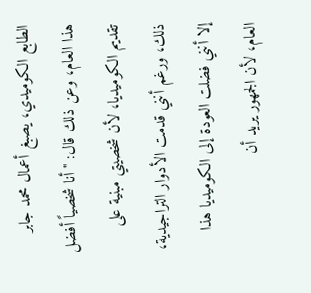الطابع الكوميدي، يصبغ أعمال محمد جابر هذا العام، وعن ذلك قال: "أنا شخصياً أفضل تقديم الكوميديا، لأن شخصيتي مبنية على ذلك، ورغم أنني قدمت الأدوار التراجيدية، إلا أنني فضلت العودة إلى الكوميديا هذا العام، لأن الجمهور يريد أن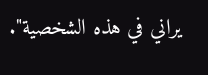يراني في هذه الشخصية".